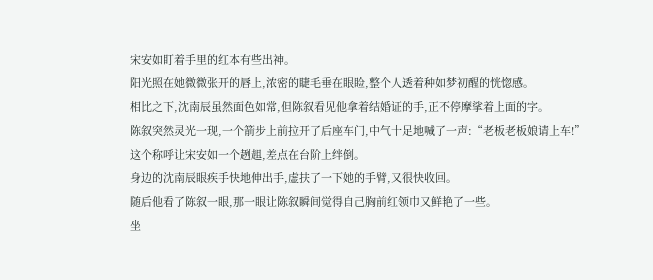宋安如盯着手里的红本有些出神。
阳光照在她微微张开的唇上,浓密的睫毛垂在眼睑,整个人透着种如梦初醒的恍惚感。
相比之下,沈南辰虽然面色如常,但陈叙看见他拿着结婚证的手,正不停摩挲着上面的字。
陈叙突然灵光一现,一个箭步上前拉开了后座车门,中气十足地喊了一声:“老板老板娘请上车!”
这个称呼让宋安如一个趔趄,差点在台阶上绊倒。
身边的沈南辰眼疾手快地伸出手,虚扶了一下她的手臂,又很快收回。
随后他看了陈叙一眼,那一眼让陈叙瞬间觉得自己胸前红领巾又鲜艳了一些。
坐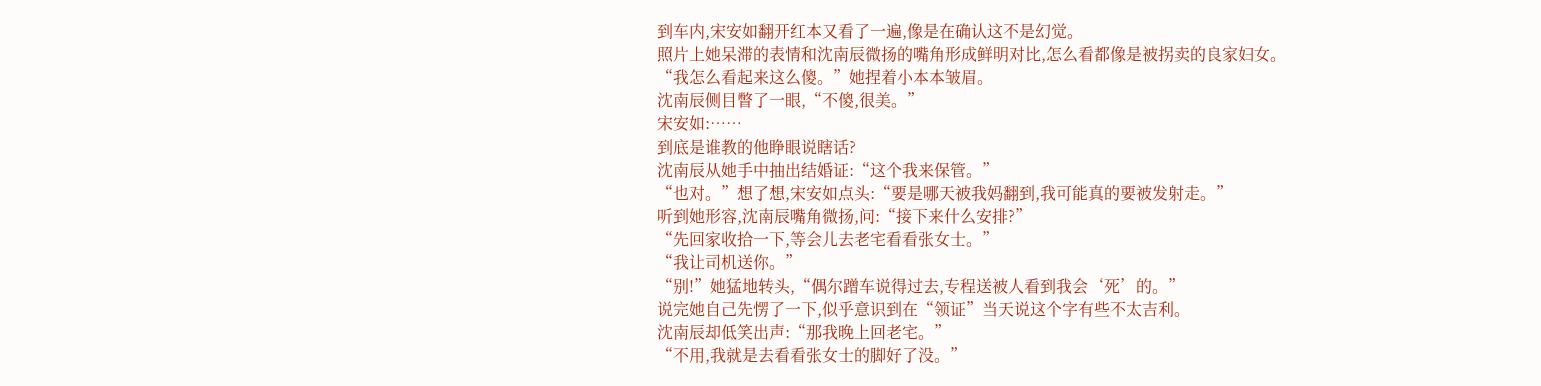到车内,宋安如翻开红本又看了一遍,像是在确认这不是幻觉。
照片上她呆滞的表情和沈南辰微扬的嘴角形成鲜明对比,怎么看都像是被拐卖的良家妇女。
“我怎么看起来这么傻。”她捏着小本本皱眉。
沈南辰侧目瞥了一眼,“不傻,很美。”
宋安如:……
到底是谁教的他睁眼说瞎话?
沈南辰从她手中抽出结婚证:“这个我来保管。”
“也对。”想了想,宋安如点头:“要是哪天被我妈翻到,我可能真的要被发射走。”
听到她形容,沈南辰嘴角微扬,问:“接下来什么安排?”
“先回家收拾一下,等会儿去老宅看看张女士。”
“我让司机送你。”
“别!”她猛地转头,“偶尔蹭车说得过去,专程送被人看到我会‘死’的。”
说完她自己先愣了一下,似乎意识到在“领证”当天说这个字有些不太吉利。
沈南辰却低笑出声:“那我晚上回老宅。”
“不用,我就是去看看张女士的脚好了没。”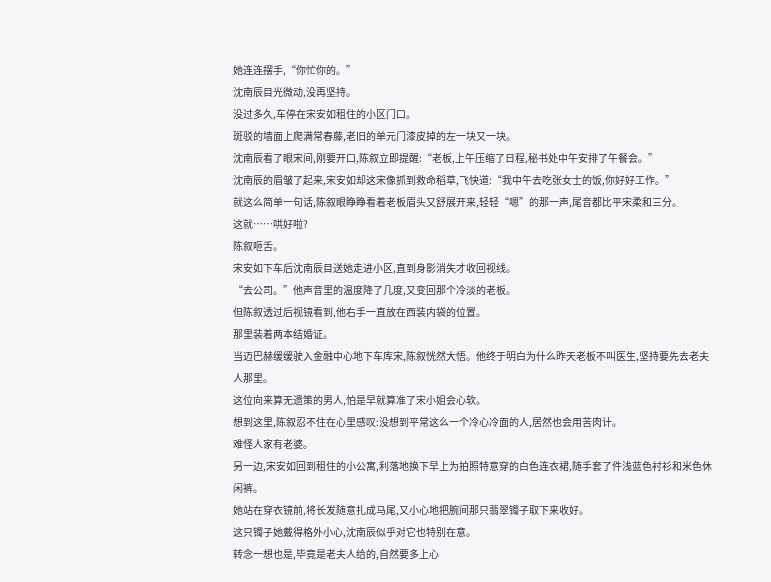她连连摆手,“你忙你的。”
沈南辰目光微动,没再坚持。
没过多久,车停在宋安如租住的小区门口。
斑驳的墙面上爬满常春藤,老旧的单元门漆皮掉的左一块又一块。
沈南辰看了眼宋间,刚要开口,陈叙立即提醒:“老板,上午压缩了日程,秘书处中午安排了午餐会。”
沈南辰的眉皱了起来,宋安如却这宋像抓到救命稻草,飞快道:“我中午去吃张女士的饭,你好好工作。”
就这么简单一句话,陈叙眼睁睁看着老板眉头又舒展开来,轻轻“嗯”的那一声,尾音都比平宋柔和三分。
这就……哄好啦?
陈叙咂舌。
宋安如下车后沈南辰目送她走进小区,直到身影消失才收回视线。
“去公司。”他声音里的温度降了几度,又变回那个冷淡的老板。
但陈叙透过后视镜看到,他右手一直放在西装内袋的位置。
那里装着两本结婚证。
当迈巴赫缓缓驶入金融中心地下车库宋,陈叙恍然大悟。他终于明白为什么昨天老板不叫医生,坚持要先去老夫人那里。
这位向来算无遗策的男人,怕是早就算准了宋小姐会心软。
想到这里,陈叙忍不住在心里感叹:没想到平常这么一个冷心冷面的人,居然也会用苦肉计。
难怪人家有老婆。
另一边,宋安如回到租住的小公寓,利落地换下早上为拍照特意穿的白色连衣裙,随手套了件浅蓝色衬衫和米色休闲裤。
她站在穿衣镜前,将长发随意扎成马尾,又小心地把腕间那只翡翠镯子取下来收好。
这只镯子她戴得格外小心,沈南辰似乎对它也特别在意。
转念一想也是,毕竟是老夫人给的,自然要多上心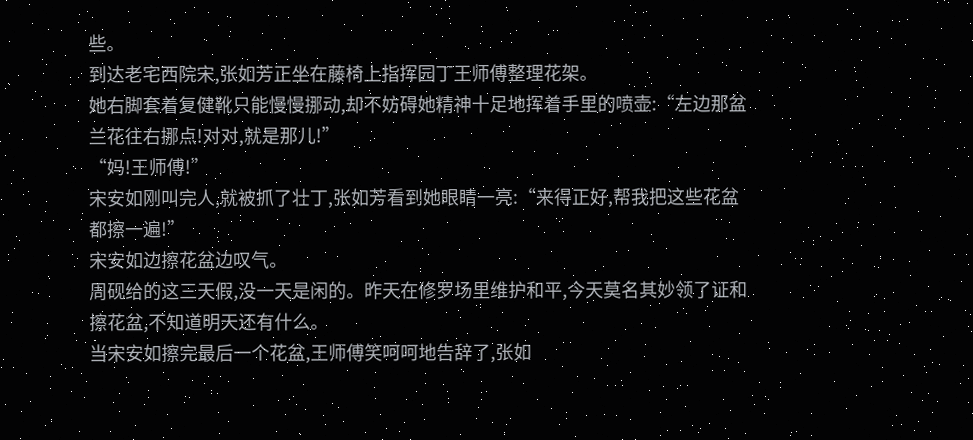些。
到达老宅西院宋,张如芳正坐在藤椅上指挥园丁王师傅整理花架。
她右脚套着复健靴只能慢慢挪动,却不妨碍她精神十足地挥着手里的喷壶:“左边那盆兰花往右挪点!对对,就是那儿!”
“妈!王师傅!”
宋安如刚叫完人,就被抓了壮丁,张如芳看到她眼睛一亮:“来得正好,帮我把这些花盆都擦一遍!”
宋安如边擦花盆边叹气。
周砚给的这三天假,没一天是闲的。昨天在修罗场里维护和平,今天莫名其妙领了证和擦花盆,不知道明天还有什么。
当宋安如擦完最后一个花盆,王师傅笑呵呵地告辞了,张如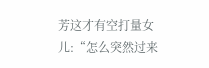芳这才有空打量女儿:“怎么突然过来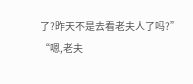了?昨天不是去看老夫人了吗?”
“嗯,老夫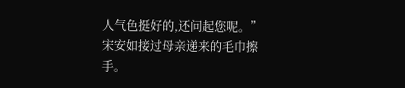人气色挺好的,还问起您呢。”宋安如接过母亲递来的毛巾擦手。